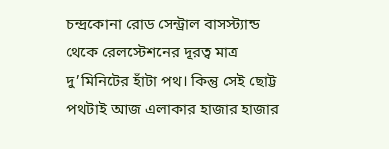চন্দ্রকোনা রোড সেন্ট্রাল বাসস্ট্যান্ড থেকে রেলস্টেশনের দূরত্ব মাত্র দু’মিনিটের হাঁটা পথ। কিন্তু সেই ছোট্ট পথটাই আজ এলাকার হাজার হাজার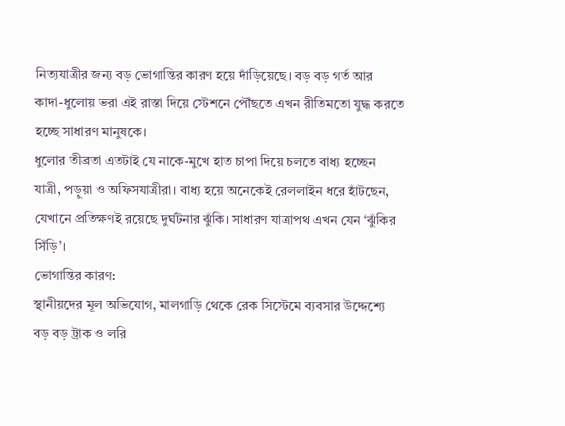নিত্যযাত্রীর জন্য বড় ভোগান্তির কারণ হয়ে দাঁড়িয়েছে। বড় বড় গর্ত আর কাদা-ধুলোয় ভরা এই রাস্তা দিয়ে স্টেশনে পৌঁছতে এখন রীতিমতো যুদ্ধ করতে হচ্ছে সাধারণ মানুষকে।
ধুলোর তীব্রতা এতটাই যে নাকে-মুখে হাত চাপা দিয়ে চলতে বাধ্য হচ্ছেন যাত্রী, পড়ুয়া ও অফিসযাত্রীরা। বাধ্য হয়ে অনেকেই রেললাইন ধরে হাঁটছেন, যেখানে প্রতিক্ষণই রয়েছে দুর্ঘটনার ঝুঁকি। সাধারণ যাত্রাপথ এখন যেন ‘ঝুঁকির সিঁড়ি’।
ভোগান্তির কারণ:
স্থানীয়দের মূল অভিযোগ, মালগাড়ি থেকে রেক সিস্টেমে ব্যবসার উদ্দেশ্যে বড় বড় ট্রাক ও লরি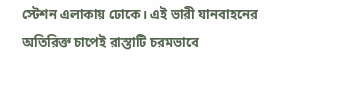স্টেশন এলাকায় ঢোকে। এই ভারী যানবাহনের অতিরিক্ত চাপেই রাস্তাটি চরমভাবে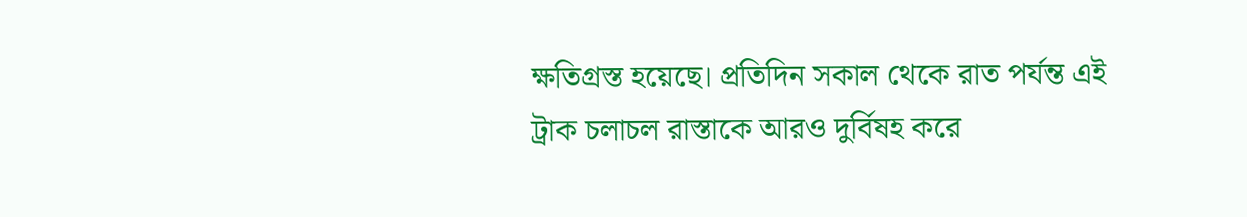ক্ষতিগ্রস্ত হয়েছে। প্রতিদিন সকাল থেকে রাত পর্যন্ত এই ট্রাক চলাচল রাস্তাকে আরও দুর্বিষহ করে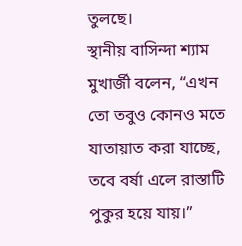তুলছে।
স্থানীয় বাসিন্দা শ্যাম মুখার্জী বলেন, “এখন তো তবুও কোনও মতে যাতায়াত করা যাচ্ছে, তবে বর্ষা এলে রাস্তাটি পুকুর হয়ে যায়।”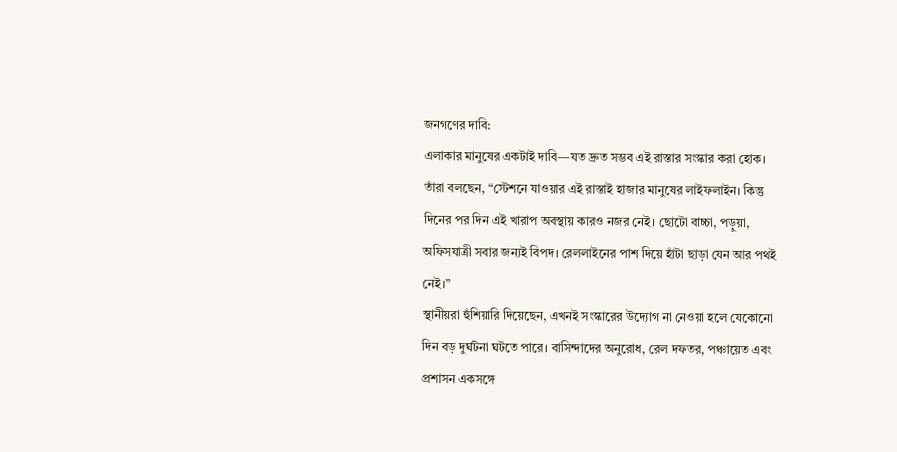জনগণের দাবি:
এলাকার মানুষের একটাই দাবি—যত দ্রুত সম্ভব এই রাস্তার সংস্কার করা হোক। তাঁরা বলছেন, “স্টেশনে যাওয়ার এই রাস্তাই হাজার মানুষের লাইফলাইন। কিন্তু দিনের পর দিন এই খারাপ অবস্থায় কারও নজর নেই। ছোটো বাচ্চা, পড়ুয়া, অফিসযাত্রী সবার জন্যই বিপদ। রেললাইনের পাশ দিয়ে হাঁটা ছাড়া যেন আর পথই নেই।”
স্থানীয়রা হুঁশিয়ারি দিয়েছেন, এখনই সংস্কারের উদ্যোগ না নেওয়া হলে যেকোনো দিন বড় দুর্ঘটনা ঘটতে পারে। বাসিন্দাদের অনুরোধ, রেল দফতর, পঞ্চায়েত এবং প্রশাসন একসঙ্গে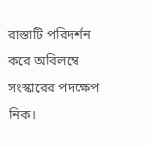রাস্তাটি পরিদর্শন করে অবিলম্বে সংস্কারের পদক্ষেপ নিক।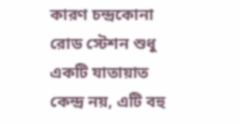কারণ চন্দ্রকোনা রোড স্টেশন শুধু একটি যাতায়াত কেন্দ্র নয়, এটি বহু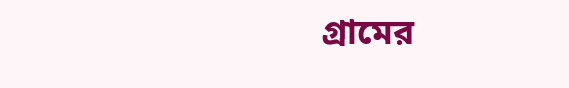গ্রামের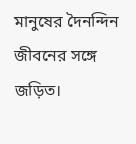মানুষের দৈনন্দিন জীবনের সঙ্গে জড়িত।